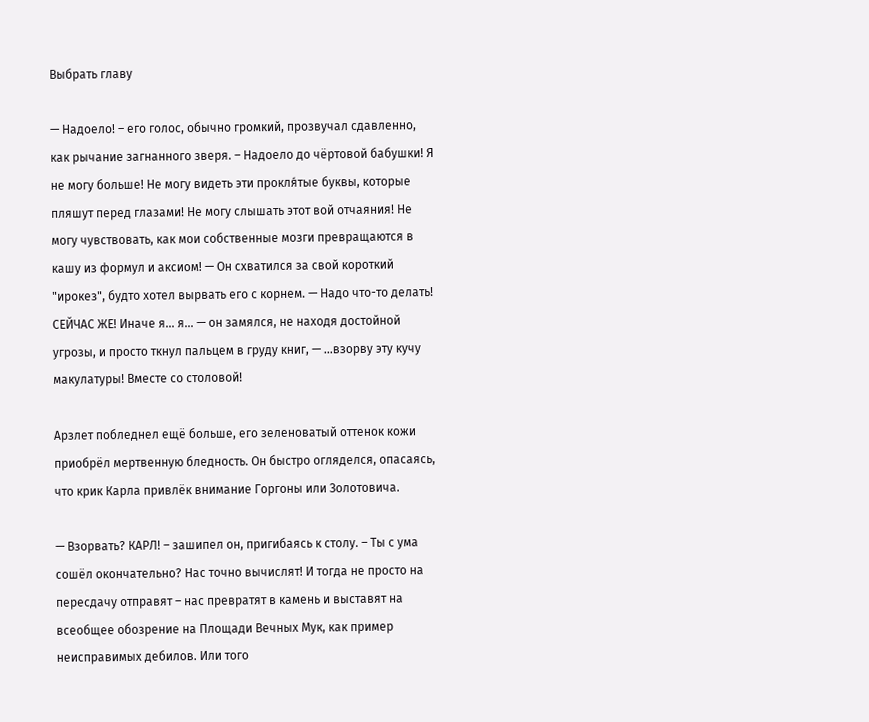Выбрать главу

— Надоело! – его голос, обычно громкий, прозвучал сдавленно, как рычание загнанного зверя. – Надоело до чёртовой бабушки! Я не могу больше! Не могу видеть эти прокля́тые буквы, которые пляшут перед глазами! Не могу слышать этот вой отчаяния! Не могу чувствовать, как мои собственные мозги превращаются в кашу из формул и аксиом! — Он схватился за свой короткий "ирокез", будто хотел вырвать его с корнем. — Надо что-то делать! СЕЙЧАС ЖЕ! Иначе я... я... — он замялся, не находя достойной угрозы, и просто ткнул пальцем в груду книг, — ...взорву эту кучу макулатуры! Вместе со столовой!

Арзлет побледнел ещё больше, его зеленоватый оттенок кожи приобрёл мертвенную бледность. Он быстро огляделся, опасаясь, что крик Карла привлёк внимание Горгоны или Золотовича.

— Взорвать? КАРЛ! – зашипел он, пригибаясь к столу. – Ты с ума сошёл окончательно? Нас точно вычислят! И тогда не просто на пересдачу отправят – нас превратят в камень и выставят на всеобщее обозрение на Площади Вечных Мук, как пример неисправимых дебилов. Или того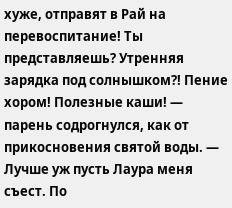хуже, отправят в Рай на перевоспитание! Ты представляешь? Утренняя зарядка под солнышком?! Пение хором! Полезные каши! — парень содрогнулся, как от прикосновения святой воды. — Лучше уж пусть Лаура меня съест. По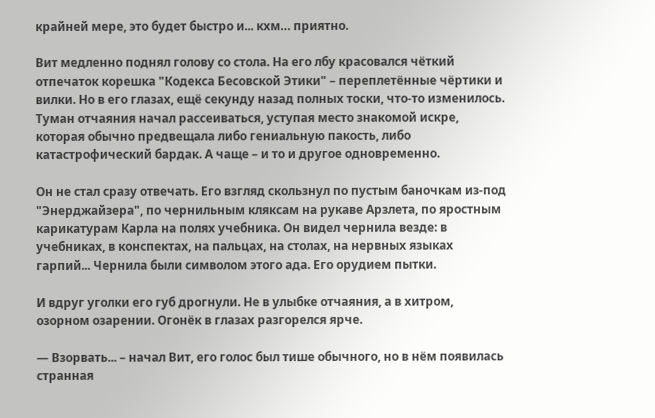крайней мере, это будет быстро и... кхм… приятно.

Вит медленно поднял голову со стола. На его лбу красовался чёткий отпечаток корешка "Кодекса Бесовской Этики" – переплетённые чёртики и вилки. Но в его глазах, ещё секунду назад полных тоски, что-то изменилось. Туман отчаяния начал рассеиваться, уступая место знакомой искре, которая обычно предвещала либо гениальную пакость, либо катастрофический бардак. А чаще – и то и другое одновременно.

Он не стал сразу отвечать. Его взгляд скользнул по пустым баночкам из-под "Энерджайзера", по чернильным кляксам на рукаве Арзлета, по яростным карикатурам Карла на полях учебника. Он видел чернила везде: в учебниках, в конспектах, на пальцах, на столах, на нервных языках гарпий... Чернила были символом этого ада. Его орудием пытки.

И вдруг уголки его губ дрогнули. Не в улыбке отчаяния, а в хитром, озорном озарении. Огонёк в глазах разгорелся ярче.

— Взорвать... – начал Вит, его голос был тише обычного, но в нём появилась странная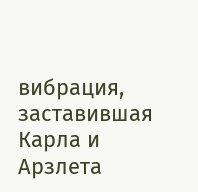вибрация, заставившая Карла и Арзлета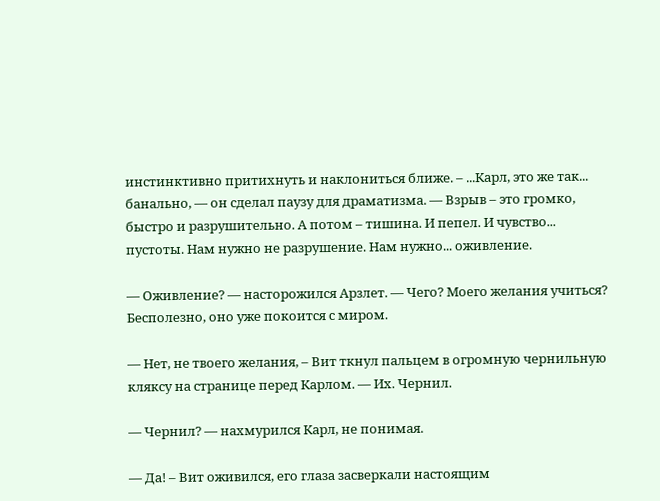инстинктивно притихнуть и наклониться ближе. – ...Карл, это же так... банально, — он сделал паузу для драматизма. — Взрыв – это громко, быстро и разрушительно. А потом – тишина. И пепел. И чувство... пустоты. Нам нужно не разрушение. Нам нужно... оживление.

— Оживление? — насторожился Арзлет. — Чего? Моего желания учиться? Бесполезно, оно уже покоится с миром.

— Нет, не твоего желания, – Вит ткнул пальцем в огромную чернильную кляксу на странице перед Карлом. — Их. Чернил.

— Чернил? — нахмурился Карл, не понимая.

— Да! – Вит оживился, его глаза засверкали настоящим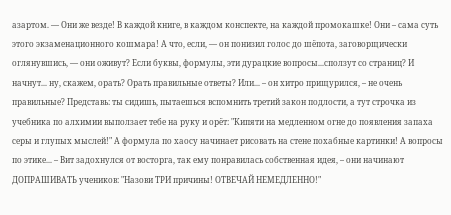азартом. — Они же везде! В каждой книге, в каждом конспекте, на каждой промокашке! Они – сама суть этого экзаменационного кошмара! А что, если, — он понизил голос до шёпота, заговорщически оглянувшись, — они оживут? Если буквы, формулы, эти дурацкие вопросы...сползут со страниц? И начнут... ну, скажем, орать? Орать правильные ответы? Или... – он хитро прищурился, – не очень правильные? Представь: ты сидишь, пытаешься вспомнить третий закон подлости, а тут строчка из учебника по алхимии выползает тебе на руку и орёт: "Кипяти на медленном огне до появления запаха серы и глупых мыслей!" А формула по хаосу начинает рисовать на стене похабные картинки! А вопросы по этике... – Вит задохнулся от восторга, так ему понравилась собственная идея, – они начинают ДОПРАШИВАТЬ учеников: "Назови ТРИ причины! ОТВЕЧАЙ НЕМЕДЛЕННО!"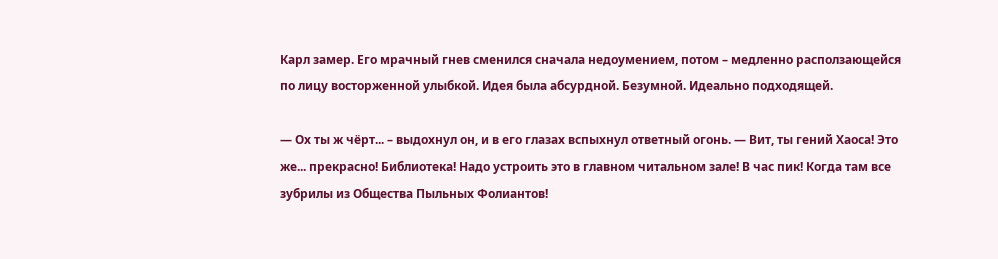Карл замер. Его мрачный гнев сменился сначала недоумением, потом – медленно расползающейся по лицу восторженной улыбкой. Идея была абсурдной. Безумной. Идеально подходящей.

— Ох ты ж чёрт... – выдохнул он, и в его глазах вспыхнул ответный огонь. — Вит, ты гений Хаоса! Это же... прекрасно! Библиотека! Надо устроить это в главном читальном зале! В час пик! Когда там все зубрилы из Общества Пыльных Фолиантов!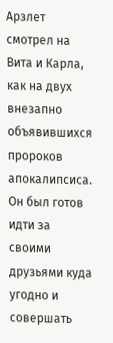Арзлет смотрел на Вита и Карла, как на двух внезапно объявившихся пророков апокалипсиса. Он был готов идти за своими друзьями куда угодно и совершать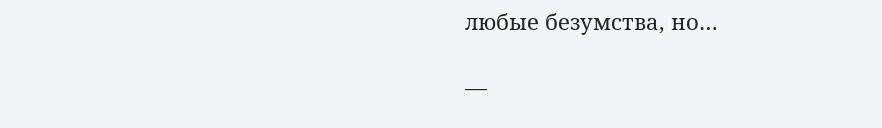любые безумства, но…

—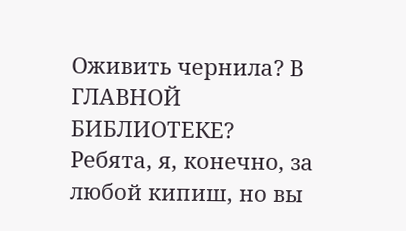Оживить чернила? В ГЛАВНОЙ БИБЛИОТЕКЕ? Ребята, я, конечно, за любой кипиш, но вы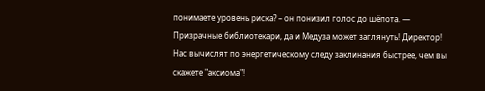понимаете уровень риска? – он понизил голос до шёпота. — Призрачные библиотекари, да и Медуза может заглянуть! Директор! Нас вычислят по энергетическому следу заклинания быстрее, чем вы скажете "аксиома"!